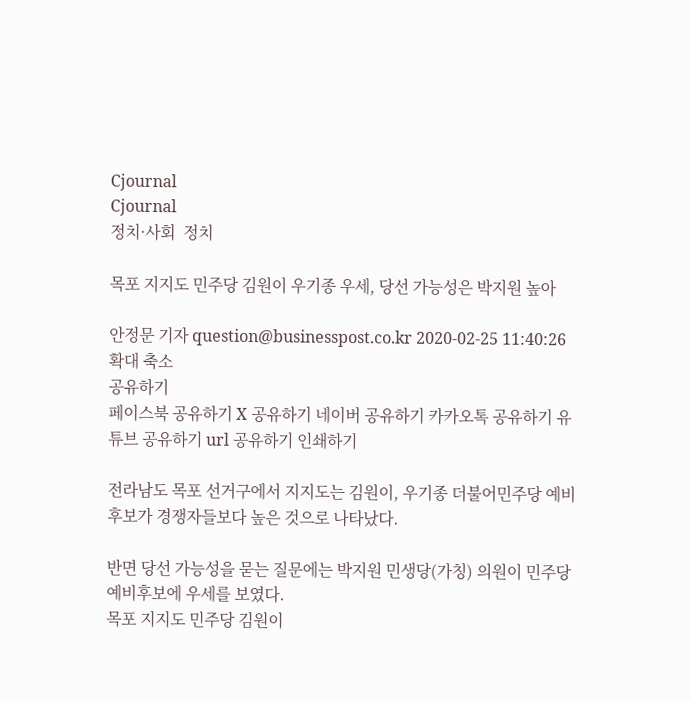Cjournal
Cjournal
정치·사회  정치

목포 지지도 민주당 김원이 우기종 우세, 당선 가능성은 박지원 높아

안정문 기자 question@businesspost.co.kr 2020-02-25 11:40:26
확대 축소
공유하기
페이스북 공유하기 X 공유하기 네이버 공유하기 카카오톡 공유하기 유튜브 공유하기 url 공유하기 인쇄하기

전라남도 목포 선거구에서 지지도는 김원이, 우기종 더불어민주당 예비후보가 경쟁자들보다 높은 것으로 나타났다.

반면 당선 가능성을 묻는 질문에는 박지원 민생당(가칭) 의원이 민주당 예비후보에 우세를 보였다.
목포 지지도 민주당 김원이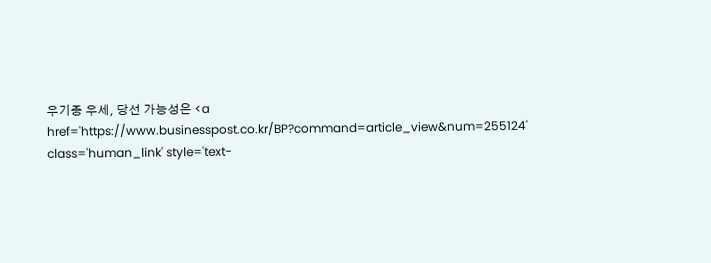우기종 우세, 당선 가능성은 <a href='https://www.businesspost.co.kr/BP?command=article_view&num=255124' class='human_link' style='text-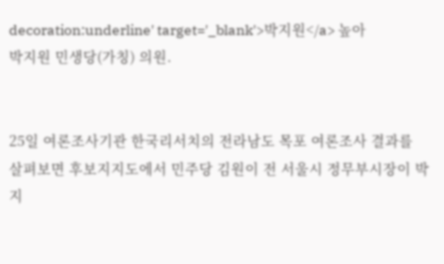decoration:underline' target='_blank'>박지원</a> 높아
박지원 민생당(가칭) 의원.


25일 여론조사기관 한국리서치의 전라남도 목포 여론조사 결과를 살펴보면 후보지지도에서 민주당 김원이 전 서울시 정무부시장이 박지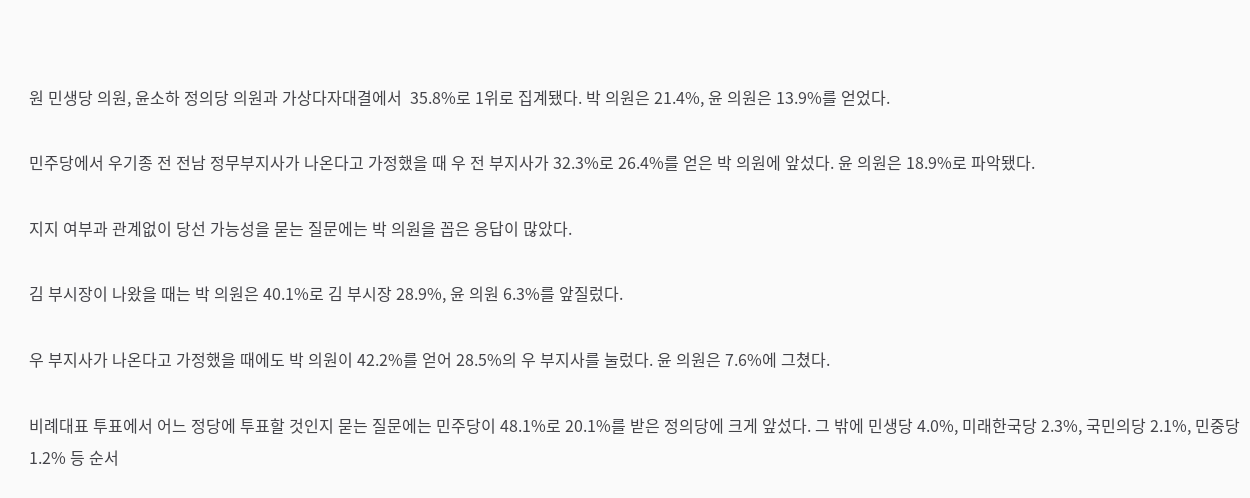원 민생당 의원, 윤소하 정의당 의원과 가상다자대결에서  35.8%로 1위로 집계됐다. 박 의원은 21.4%, 윤 의원은 13.9%를 얻었다.

민주당에서 우기종 전 전남 정무부지사가 나온다고 가정했을 때 우 전 부지사가 32.3%로 26.4%를 얻은 박 의원에 앞섰다. 윤 의원은 18.9%로 파악됐다.

지지 여부과 관계없이 당선 가능성을 묻는 질문에는 박 의원을 꼽은 응답이 많았다.

김 부시장이 나왔을 때는 박 의원은 40.1%로 김 부시장 28.9%, 윤 의원 6.3%를 앞질렀다.

우 부지사가 나온다고 가정했을 때에도 박 의원이 42.2%를 얻어 28.5%의 우 부지사를 눌렀다. 윤 의원은 7.6%에 그쳤다.

비례대표 투표에서 어느 정당에 투표할 것인지 묻는 질문에는 민주당이 48.1%로 20.1%를 받은 정의당에 크게 앞섰다. 그 밖에 민생당 4.0%, 미래한국당 2.3%, 국민의당 2.1%, 민중당 1.2% 등 순서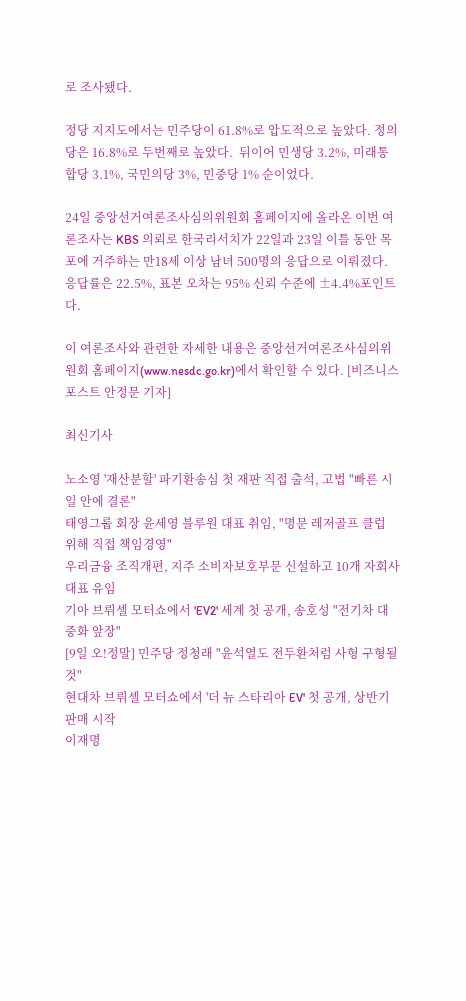로 조사됐다.

정당 지지도에서는 민주당이 61.8%로 압도적으로 높았다. 정의당은 16.8%로 두번째로 높았다.  뒤이어 민생당 3.2%, 미래통합당 3.1%, 국민의당 3%, 민중당 1% 순이었다.

24일 중앙선거여론조사심의위원회 홈페이지에 올라온 이번 여론조사는 KBS 의뢰로 한국리서치가 22일과 23일 이틀 동안 목포에 거주하는 만18세 이상 남녀 500명의 응답으로 이뤄졌다. 응답률은 22.5%, 표본 오차는 95% 신뢰 수준에 ±4.4%포인트다.

이 여론조사와 관련한 자세한 내용은 중앙선거여론조사심의위원회 홈페이지(www.nesdc.go.kr)에서 확인할 수 있다. [비즈니스포스트 안정문 기자]

최신기사

노소영 '재산분할' 파기환송심 첫 재판 직접 출석, 고법 "빠른 시일 안에 결론"
태영그룹 회장 윤세영 블루원 대표 취임, "명문 레저골프 클럽 위해 직접 책임경영"
우리금융 조직개편, 지주 소비자보호부문 신설하고 10개 자회사 대표 유임
기아 브뤼셀 모터쇼에서 'EV2' 세계 첫 공개, 송호성 "전기차 대중화 앞장"
[9일 오!정말] 민주당 정청래 "윤석열도 전두환처럼 사형 구형될 것"
현대차 브뤼셀 모터쇼에서 '더 뉴 스타리아 EV' 첫 공개, 상반기 판매 시작
이재명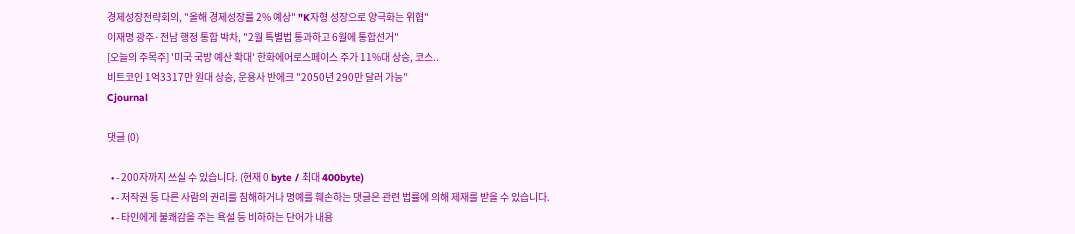경제성장전략회의, "올해 경제성장률 2% 예상" "K자형 성장으로 양극화는 위협"
이재명 광주·전남 행정 통합 박차, "2월 특별법 통과하고 6월에 통합선거"
[오늘의 주목주] '미국 국방 예산 확대' 한화에어로스페이스 주가 11%대 상승, 코스..
비트코인 1억3317만 원대 상승, 운용사 반에크 "2050년 290만 달러 가능"
Cjournal

댓글 (0)

  • - 200자까지 쓰실 수 있습니다. (현재 0 byte / 최대 400byte)
  • - 저작권 등 다른 사람의 권리를 침해하거나 명예를 훼손하는 댓글은 관련 법률에 의해 제재를 받을 수 있습니다.
  • - 타인에게 불쾌감을 주는 욕설 등 비하하는 단어가 내용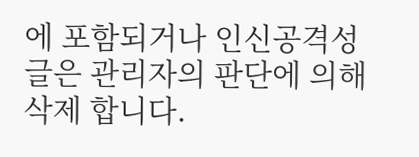에 포함되거나 인신공격성 글은 관리자의 판단에 의해 삭제 합니다.